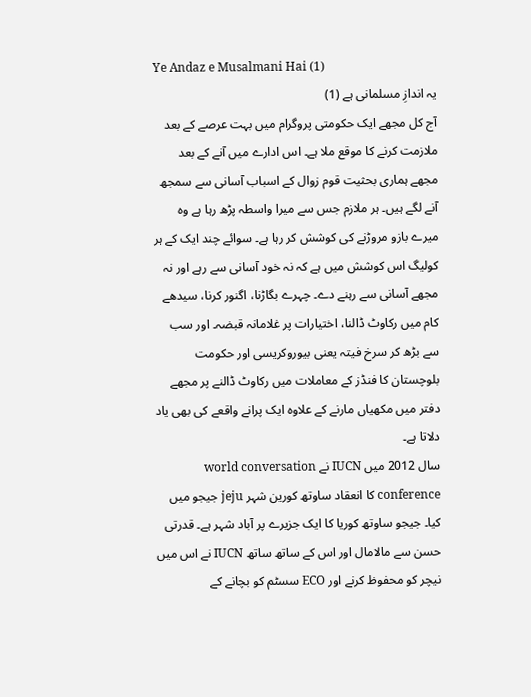Ye Andaz e Musalmani Hai (1)
یہ اندازِ مسلمانی ہے (1)
آج کل مجھے ایک حکومتی پروگرام میں بہت عرصے کے بعد ملازمت کرنے کا موقع ملا ہے۔ اس ادارے میں آنے کے بعد مجھے ہماری بحثیت قوم زوال کے اسباب آسانی سے سمجھ آنے لگے ہیں۔ ہر ملازم جس سے میرا واسطہ پڑھ رہا ہے وہ میرے بازو مروڑنے کی کوشش کر رہا ہے۔ سوائے چند ایک کے ہر کولیگ اس کوشش میں ہے کہ نہ خود آسانی سے رہے اور نہ مجھے آسانی سے رہنے دے۔ چہرے بگاڑنا، اگنور کرنا، سیدھے کام میں رکاوٹ ڈالنا، اختیارات پر غلامانہ قبضہ۔ اور سب سے بڑھ کر سرخ فیتہ یعنی بیوروکریسی اور حکومت بلوچستان کا فنڈز کے معاملات میں رکاوٹ ڈالنے پر مجھے دفتر میں مکھیاں مارنے کے علاوہ ایک پرانے واقعے کی بھی یاد دلاتا ہے۔
سال 2012 میں IUCN نے world conversation conference کا انعقاد ساوتھ کورین شہر jeju جیجو میں کیا۔ جیجو ساوتھ کوریا کا ایک جزیرے پر آباد شہر ہے۔ قدرتی حسن سے مالامال اور اس کے ساتھ ساتھ IUCN نے اس میں نیچر کو محفوظ کرنے اور ECO سسٹم کو بچانے کے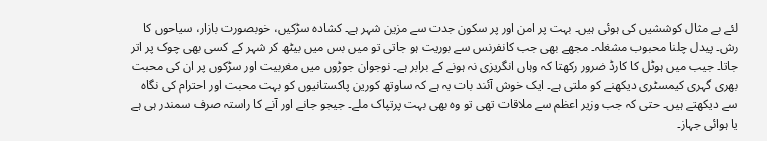لئے بے مثال کوششیں کی ہوئی ہیں۔ بہت پر امن اور پر سکون جدت سے مزین شہر ہے۔ کشادہ سڑکیں، خوبصورت بازار، سیاحوں کا رش۔ پیدل چلنا محبوب مشغلہ۔ مجھے بھی جب کانفرنس سے بوریت ہو جاتی تو میں بس میں بیٹھ کر شہر کے کسی بھی چوک پر اتر جاتا۔ جیب میں ہوٹل کا کارڈ ضرور رکھتا کہ وہاں انگریزی نہ ہونے کے برابر ہے۔ نوجوان جوڑوں میں مغربیت اور سڑکوں پر ان کی محبت بھری گہری کیمسٹری دیکھنے کو ملتی ہے۔ ایک خوش آئند بات یہ ہے کہ ساوتھ کورین پاکستانیوں کو بہت محبت اور احترام کی نگاہ سے دیکھتے ہیں۔ حتی کہ جب وزیر اعظم سے ملاقات تھی تو وہ بھی بہت پرتپاک ملے۔ جیجو جانے اور آنے کا راستہ صرف سمندر ہی ہے یا ہوائی جہاز۔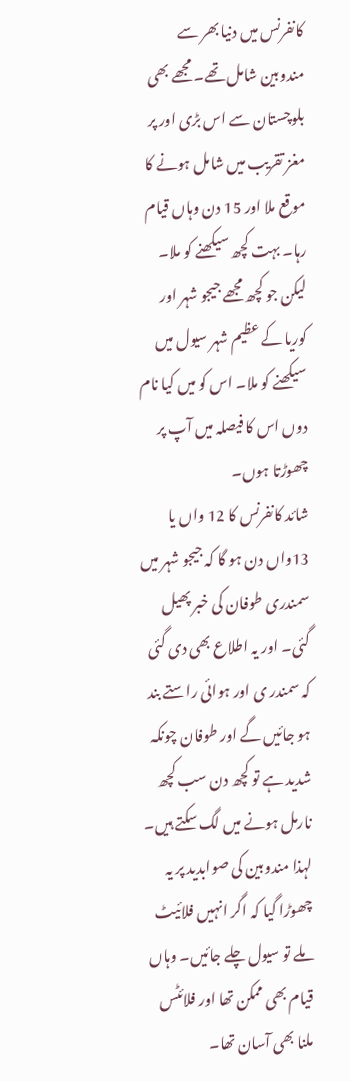کانفرنس میں دنیا بھر سے مندوبین شامل تھے۔ مجھے بھی بلوچستان سے اس بڑی اور پر مغز تقریب میں شامل ہونے کا موقع ملا اور 15 دن وہاں قیام رہا۔ بہت کچھ سیکھنے کو ملا۔ لیکن جو کچھ مجھے جیجو شہر اور کوریا کے عظیم شہر سیول میں سیکھنے کو ملا۔ اس کو میں کیا نام دوں اس کا فیصلہ میں آپ پر چھوڑتا ہوں۔
شائد کانفرنس کا 12 واں یا 13واں دن ہو گا کہ جیجو شہر میں سمندری طوفان کی خبر پھیل گئی۔ اور یہ اطلاع بھی دی گئی کہ سمندر ی اور ہوائی راستے بند ہو جائیں گے اور طوفان چونکہ شدید ہے تو کچھ دن سب کچھ نارمل ہونے میں لگ سکتے ہیں۔ لہذا مندوبین کی صوابدید پر یہ چھوڑا گیا کہ اگر انہیں فلائیٹ ملے تو سیول چلے جائیں۔ وہاں قیام بھی ممکن تھا اور فلائٹس ملنا بھی آسان تھا۔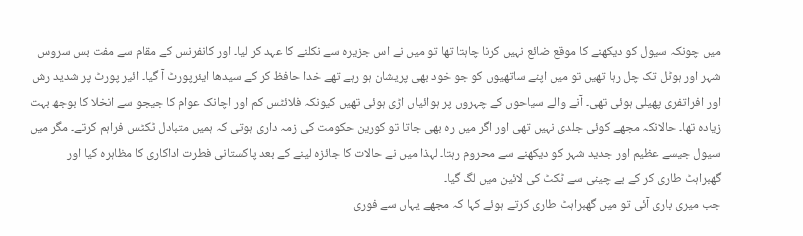میں چونکہ سیول کو دیکھنے کا موقع ضائع نہیں کرنا چاہتا تھا تو میں نے اس جزیرہ سے نکلنے کا عہد کر لیا۔ اور کانفرنس کے مقام سے مفت بس سروس شہر اور ہوٹل تک چل رہا تھیں تو میں اپنے ساتھیوں کو جو خود بھی پریشان ہو رہے تھے خدا حافظ کر کے سیدھا ایئرپورٹ آ گیا۔ ائیر پورٹ پر شدید رش اور افراتفری پھیلی ہوئی تھی۔ آنے والے سیاحوں کے چہروں پر ہوائیاں اڑی ہوئی تھیں کیونکہ فلائٹس کم اور اچانک عوام کا جیجو سے انخلا کا بوجھ بہت زیادہ تھا۔ حالانکہ مجھے کوئی جلدی نہیں تھی اور اگر میں رہ بھی جاتا تو کورین حکومت کی زمہ داری ہوتی کہ ہمیں متبادل ٹکٹس فراہم کرتے۔ مگر میں سیول جیسے عظیم اور جدید شہر کو دیکھنے سے محروم رہتا۔ لہذا میں نے حالات کا جائزہ لینے کے بعد پاکستانی فطرت اداکاری کا مظاہرہ کیا اور گھبراہٹ طاری کر کے بے چینی سے ٹکٹ کی لائین میں لگ گیا۔
جب میری باری آئی تو میں گھبراہٹ طاری کرتے ہوئے کہا کہ مجھے یہاں سے فوری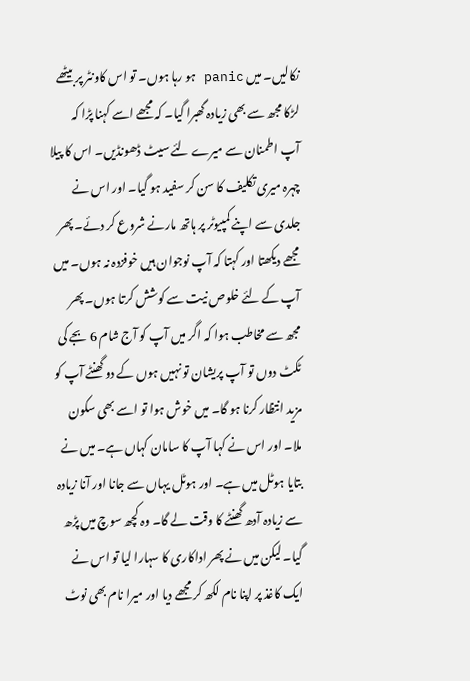نکالیں۔ میں panic ہو رہا ہوں۔ تو اس کاونٹر پر بیٹھے لڑکا مجھ سے بھی زیادہ گھبرا گیا۔ کہ مجھے اسے کہنا پڑا کہ آپ اطمنان سے میرے لئے سیٹ ڈھونڈیں۔ اس کا پیلا چہرہ میری تکلیف کا سن کر سفید ہو گیا۔ اور اس نے جلدی سے اپنے کمپیوٹر پر ہاتھ مارنے شروع کر دئے۔ پھر مجھے دیکھتا اور کہتا کہ آپ نوجوان ہیں خوفزدہ نہ ہوں۔ میں آپ کے لئے خلوص نیت سے کوشش کرتا ہوں۔ پھر مجھ سے مخاطب ہوا کہ اگر میں آپ کو آج شام 6 بجے کی ٹکٹ دوں تو آپ پریشان تو نہیں ہوں کے دو گھنٹے آپ کو مزید انتظار کرنا ہو گا۔ میں خوش ہوا تو اسے بھی سکون ملا۔ اور اس نے کہا آپ کا سامان کہاں ہے۔ میں نے بتایا ہوٹل میں ہے۔ اور ہوٹل یہاں سے جانا اور آنا زیادہ سے زیادہ آدھ گھنٹے کا وقت لے گا۔ وہ کچھ سوچ میں پڑھ گیا۔ لیکن میں نے پھر اداکاری کا سہارا لیا تو اس نے ایک کاغذ پر اپنا نام لکھ کر مجھے دیا اور میرا نام بھی نوٹ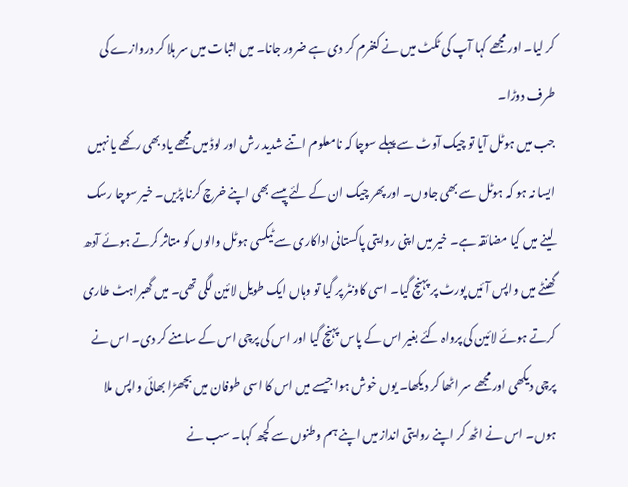کر لیا۔ اور مجھے کہا آپ کی ٹکٹ میں نے کنفرم کر دی ہے ضرور جانا۔ میں اثبات میں سر ہلا کر دروازے کی طرف دوڑا۔
جب میں ہوٹل آیا تو چیک آوٹ سے پہلے سوچا کہ نامعلوم اتنے شدید رش اور لوڈ میں مجھے یاد بھی رکھے یا نہیں ایسا نہ ہو کہ ہوٹل سے بھی جاوں۔ اور پھر چیک ان کے لئے پیسے بھی اپنے خرچ کرنا پڑیں۔ خیر سوچا رسک لینے میں کیا مضائقہ ہے۔ خیر میں اپنی روایتی پاکستانی اداکاری سے ٹیکسی ہوٹل والوں کو متاثر کرتے ہوئے آدھ گھنٹے میں واپس آئیں پورٹ پر پہنچ گیا۔ اسی کاونٹر پر گیا تو وہاں ایک طویل لائین لگی تھی۔ میں گھبراہٹ طاری کرتے ہوئے لائین کی پرواہ کئے بغیر اس کے پاس پہنچ گیا اور اس کی پرچی اس کے سامنے کر دی۔ اس نے پرچی دیکھی اور مجھے سر اٹھا کر دیکھا۔ یوں خوش ہوا جیسے میں اس کا اسی طوفان میں بچھڑا بھائی واپس ملا ہوں۔ اس نے اٹھ کر اپنے روایتی انداز میں اپنے ہم وطنوں سے کچھ کہا۔ سب نے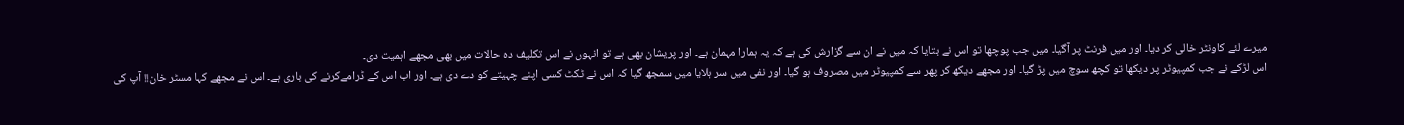میرے لئے کاونٹر خالی کر دیا۔ اور میں فرنٹ پر آگیا۔ میں جب پوچھا تو اس نے بتایا کہ میں نے ان سے گزارش کی ہے کہ یہ ہمارا مہمان ہے۔ اور پریشان بھی ہے تو انہوں نے اس تکلیف دہ حالات میں بھی مجھے اہمیت دی۔
اس لڑکے نے جب کمپیوٹر پر دیکھا تو کچھ سوچ میں پڑ گیا۔ اور مجھے دیکھ کر پھر سے کمپیوٹر میں مصروف ہو گیا۔ اور نفی میں سر ہلایا میں سمجھ گیا کہ اس نے ٹکٹ کسی اپنے چہیتے کو دے دی ہے۔ اور اب اس کے ڈرامےکرنے کی باری ہے۔ اس نے مجھے کہا مسٹر خان!! آپ کی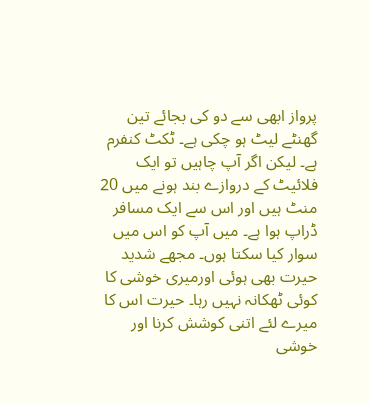پرواز ابھی سے دو کی بجائے تین گھنٹے لیٹ ہو چکی ہے۔ ٹکٹ کنفرم ہے۔ لیکن اگر آپ چاہیں تو ایک فلائیٹ کے دروازے بند ہونے میں 20 منٹ ہیں اور اس سے ایک مسافر ڈراپ ہوا ہے۔ میں آپ کو اس میں سوار کیا سکتا ہوں۔ مجھے شدید حیرت بھی ہوئی اورمیری خوشی کا کوئی ٹھکانہ نہیں رہا۔ حیرت اس کا میرے لئے اتنی کوشش کرنا اور خوشی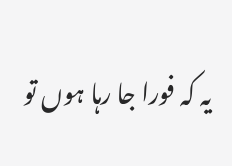یہ کہ فورا جا رہا ہوں تو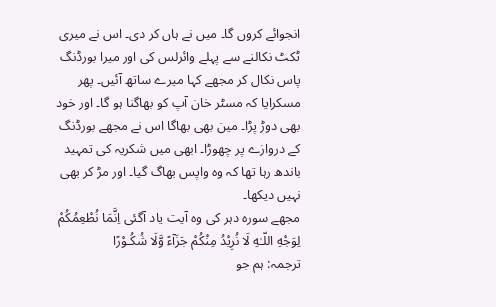انجوائے کروں گا۔ میں نے ہاں کر دی۔ اس نے میری ٹکٹ نکالنے سے پہلے وائرلس کی اور میرا بورڈنگ پاس نکال کر مجھے کہا میرے ساتھ آئیں۔ پھر مسکرایا کہ مسٹر خان آپ کو بھاگنا ہو گا۔ اور خود بھی دوڑ پڑا۔ مین بھی بھاگا اس نے مجھے بورڈنگ کے دروازے پر چھوڑا۔ ابھی میں شکریہ کی تمہید باندھ رہا تھا کہ وہ واپس بھاگ گیا۔ اور مڑ کر بھی نہیں دیکھا۔
مجھے سورہ دہر کی وہ آیت یاد آگئی اِنَّمَا نُطْعِمُكُمْ لِوَجْهِ اللّـٰهِ لَا نُرِيْدُ مِنْكُمْ جَزَآءً وَّلَا شُكُـوْرًا
ترجمہ: ہم جو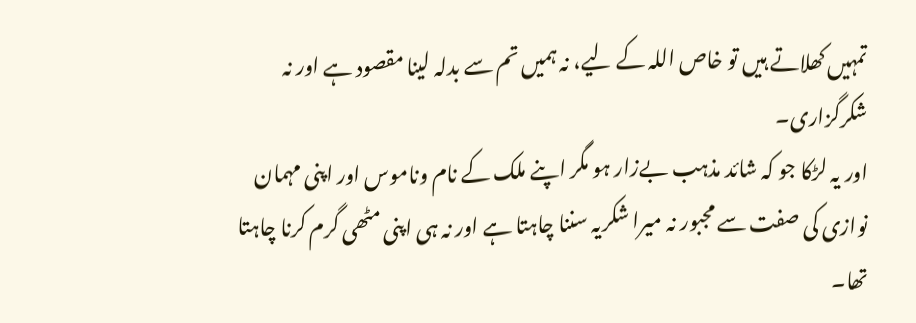تمہیں کھلاتے ہیں تو خاص اللہ کے لیے، نہ ہمیں تم سے بدلہ لینا مقصود ہے اور نہ شکرگزاری۔
اور یہ لڑکا جو کہ شائد مذہب بےزار ہو مگر اپنے ملک کے نام وناموس اور اپنی مہمان نوازی کی صفت سے مجبور نہ میرا شکریہ سننا چاہتا ہے اور نہ ہی اپنی مٹھی گرم کرنا چاہتا تھا۔